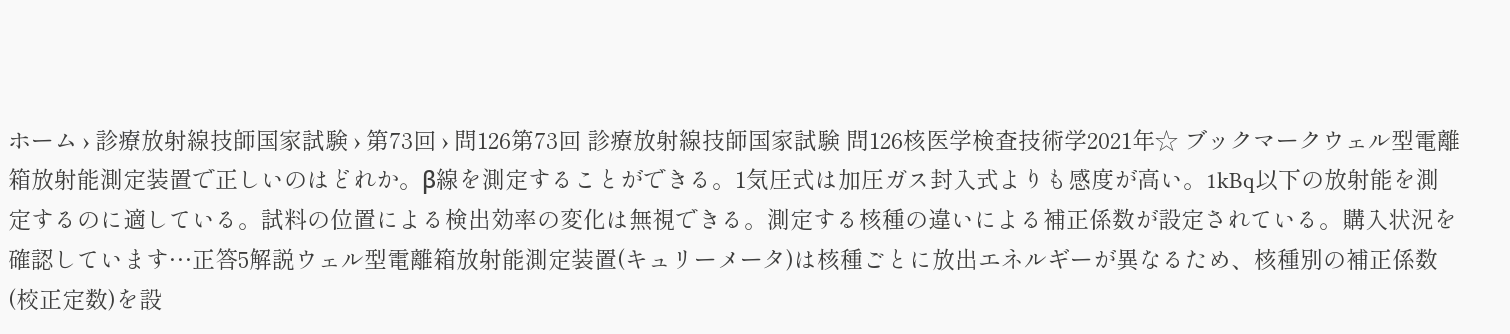ホーム › 診療放射線技師国家試験 › 第73回 › 問126第73回 診療放射線技師国家試験 問126核医学検査技術学2021年☆ ブックマークウェル型電離箱放射能測定装置で正しいのはどれか。β線を測定することができる。1気圧式は加圧ガス封入式よりも感度が高い。1kBq以下の放射能を測定するのに適している。試料の位置による検出効率の変化は無視できる。測定する核種の違いによる補正係数が設定されている。購入状況を確認しています…正答5解説ウェル型電離箱放射能測定装置(キュリーメータ)は核種ごとに放出エネルギーが異なるため、核種別の補正係数(校正定数)を設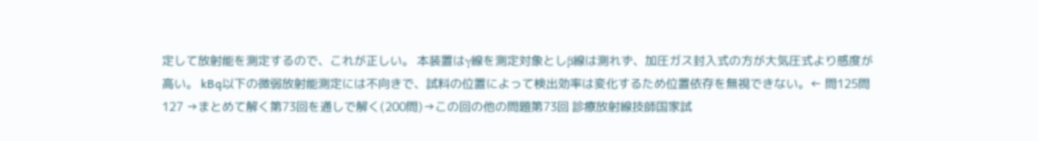定して放射能を測定するので、これが正しい。 本装置はγ線を測定対象としβ線は測れず、加圧ガス封入式の方が大気圧式より感度が高い。 kBq以下の微弱放射能測定には不向きで、試料の位置によって検出効率は変化するため位置依存を無視できない。← 問125問127 →まとめて解く第73回を通しで解く(200問)→この回の他の問題第73回 診療放射線技師国家試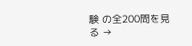験 の全200問を見る →